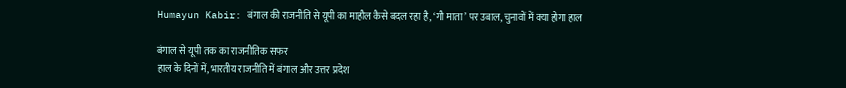Humayun Kabir: बंगाल की राजनीति से यूपी का माहौल कैसे बदल रहा है, ‘गौ माता’ पर उबाल, चुनावों में क्या होगा हाल

बंगाल से यूपी तक का राजनीतिक सफर
हाल के दिनों में, भारतीय राजनीति में बंगाल और उत्तर प्रदेश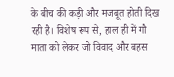के बीच की कड़ी और मजबूत होती दिख रही है। विशेष रूप से, हाल ही में गौ माता को लेकर जो विवाद और बहस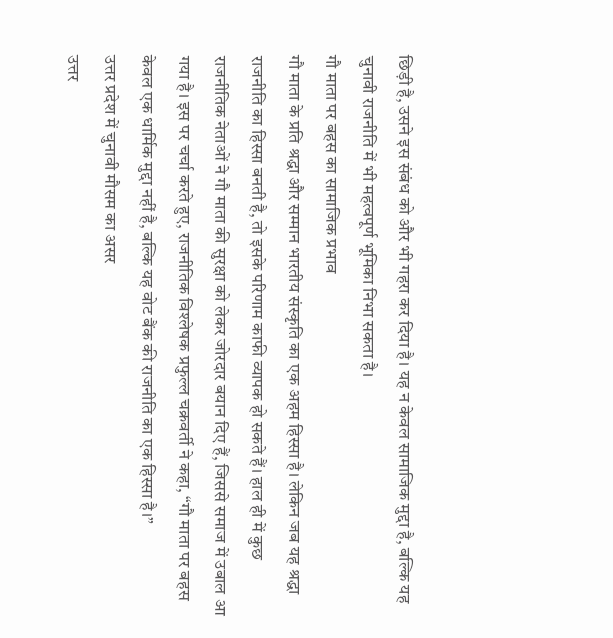छिड़ी है, उसने इस संबंध को और भी गहरा कर दिया है। यह न केवल सामाजिक मुद्दा है, बल्कि यह चुनावी राजनीति में भी महत्वपूर्ण भूमिका निभा सकता है।
गौ माता पर बहस का सामाजिक प्रभाव
गौ माता के प्रति श्रद्धा और सम्मान भारतीय संस्कृति का एक अहम हिस्सा है। लेकिन जब यह श्रद्धा राजनीति का हिस्सा बनती है, तो इसके परिणाम काफी व्यापक हो सकते हैं। हाल ही में कुछ राजनीतिक नेताओं ने गौ माता की सुरक्षा को लेकर जोरदार बयान दिए हैं, जिससे समाज में उबाल आ गया है। इस पर चर्चा करते हुए, राजनीतिक विश्लेषक प्रफुल्ल चक्रवर्ती ने कहा, “गौ माता पर बहस केवल एक धार्मिक मुद्दा नहीं है, बल्कि यह वोट बैंक की राजनीति का एक हिस्सा है।”
उत्तर प्रदेश में चुनावी मौसम का असर
उत्तर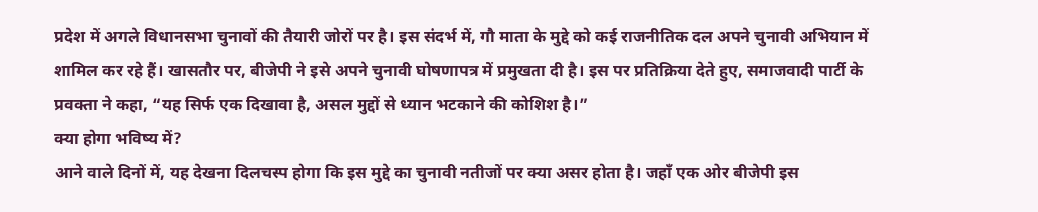प्रदेश में अगले विधानसभा चुनावों की तैयारी जोरों पर है। इस संदर्भ में, गौ माता के मुद्दे को कई राजनीतिक दल अपने चुनावी अभियान में शामिल कर रहे हैं। खासतौर पर, बीजेपी ने इसे अपने चुनावी घोषणापत्र में प्रमुखता दी है। इस पर प्रतिक्रिया देते हुए, समाजवादी पार्टी के प्रवक्ता ने कहा, “यह सिर्फ एक दिखावा है, असल मुद्दों से ध्यान भटकाने की कोशिश है।”
क्या होगा भविष्य में?
आने वाले दिनों में, यह देखना दिलचस्प होगा कि इस मुद्दे का चुनावी नतीजों पर क्या असर होता है। जहाँ एक ओर बीजेपी इस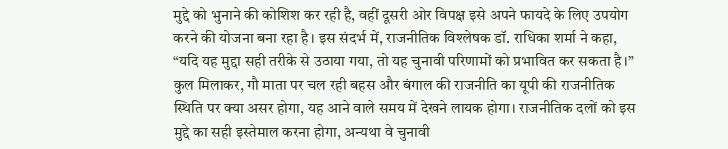मुद्दे को भुनाने की कोशिश कर रही है, वहीं दूसरी ओर विपक्ष इसे अपने फायदे के लिए उपयोग करने की योजना बना रहा है। इस संदर्भ में, राजनीतिक विश्लेषक डॉ. राधिका शर्मा ने कहा, “यदि यह मुद्दा सही तरीके से उठाया गया, तो यह चुनावी परिणामों को प्रभावित कर सकता है।”
कुल मिलाकर, गौ माता पर चल रही बहस और बंगाल की राजनीति का यूपी की राजनीतिक स्थिति पर क्या असर होगा, यह आने वाले समय में देखने लायक होगा। राजनीतिक दलों को इस मुद्दे का सही इस्तेमाल करना होगा, अन्यथा वे चुनावी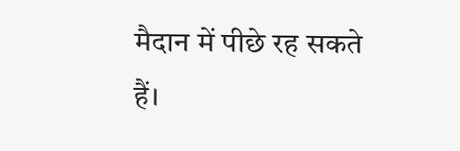मैदान में पीछे रह सकते हैं।